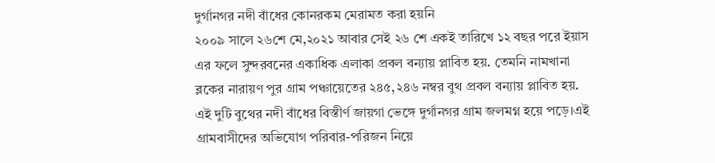দুর্গানগর নদী বাঁধের কোনরকম মেরামত করা হয়নি
২০০৯ সালে ২৬শে মে,২০২১ আবার সেই ২৬ শে একই তারিখে ১২ বছর পরে ইয়াস এর ফলে সুন্দরবনের একাধিক এলাকা প্রবল বন্যায় প্লাবিত হয়. তেমনি নামখানা ব্লকের নারায়ণ পুর গ্রাম পঞ্চায়েতের ২৪৫,২৪৬ নম্বর বুথ প্রবল বন্যায় প্লাবিত হয়. এই দুটি বুথের নদী বাঁধের বিস্তীর্ণ জায়গা ভেঙ্গে দুর্গানগর গ্রাম জলমগ্ন হয়ে পড়ে।এই গ্রামবাসীদের অভিযোগ পরিবার-পরিজন নিয়ে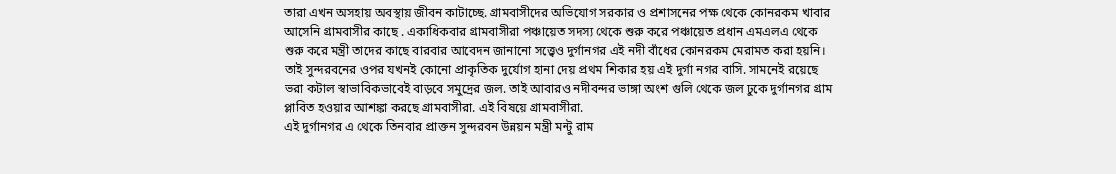তারা এখন অসহায় অবস্থায় জীবন কাটাচ্ছে. গ্রামবাসীদের অভিযোগ সরকার ও প্রশাসনের পক্ষ থেকে কোনরকম খাবার আসেনি গ্রামবাসীর কাছে . একাধিকবার গ্রামবাসীরা পঞ্চায়েত সদস্য থেকে শুরু করে পঞ্চায়েত প্রধান এমএলএ থেকে শুরু করে মন্ত্রী তাদের কাছে বারবার আবেদন জানানো সত্ত্বেও দুর্গানগর এই নদী বাঁধের কোনরকম মেরামত করা হয়নি।
তাই সুন্দরবনের ওপর যখনই কোনো প্রাকৃতিক দুর্যোগ হানা দেয় প্রথম শিকার হয় এই দুর্গা নগর বাসি. সামনেই রয়েছে ভরা কটাল স্বাভাবিকভাবেই বাড়বে সমুদ্রের জল. তাই আবারও নদীবন্দর ভাঙ্গা অংশ গুলি থেকে জল ঢুকে দুর্গানগর গ্রাম প্লাবিত হওয়ার আশঙ্কা করছে গ্রামবাসীরা. এই বিষয়ে গ্রামবাসীরা.
এই দুর্গানগর এ থেকে তিনবার প্রাক্তন সুন্দরবন উন্নয়ন মন্ত্রী মন্টু রাম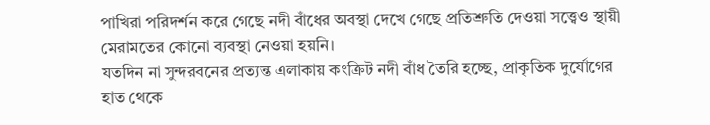পাখিরা পরিদর্শন করে গেছে নদী বাঁধের অবস্থা দেখে গেছে প্রতিশ্রুতি দেওয়া সত্ত্বেও স্থায়ী মেরামতের কোনো ব্যবস্থা নেওয়া হয়নি।
যতদিন না সুন্দরবনের প্রত্যন্ত এলাকায় কংক্রিট নদী বাঁধ তৈরি হচ্ছে, প্রাকৃতিক দুর্যোগের হাত থেকে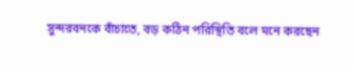সুন্দরবনকে বাঁচাতে, বড় কঠিন পরিস্থিতি বলে মনে করছেন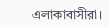এলাকাবাসীরা।